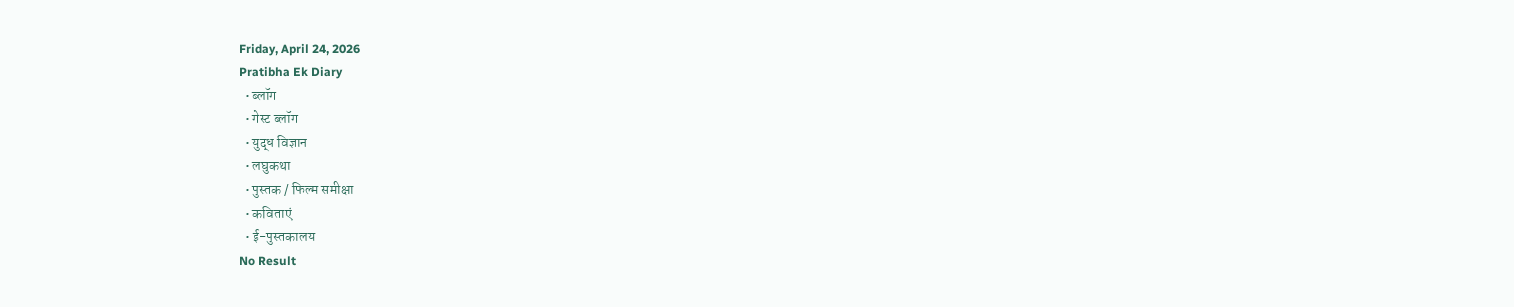Friday, April 24, 2026
Pratibha Ek Diary
  • ब्लॉग
  • गेस्ट ब्लॉग
  • युद्ध विज्ञान
  • लघुकथा
  • पुस्तक / फिल्म समीक्षा
  • कविताएं
  • ई-पुस्तकालय
No Result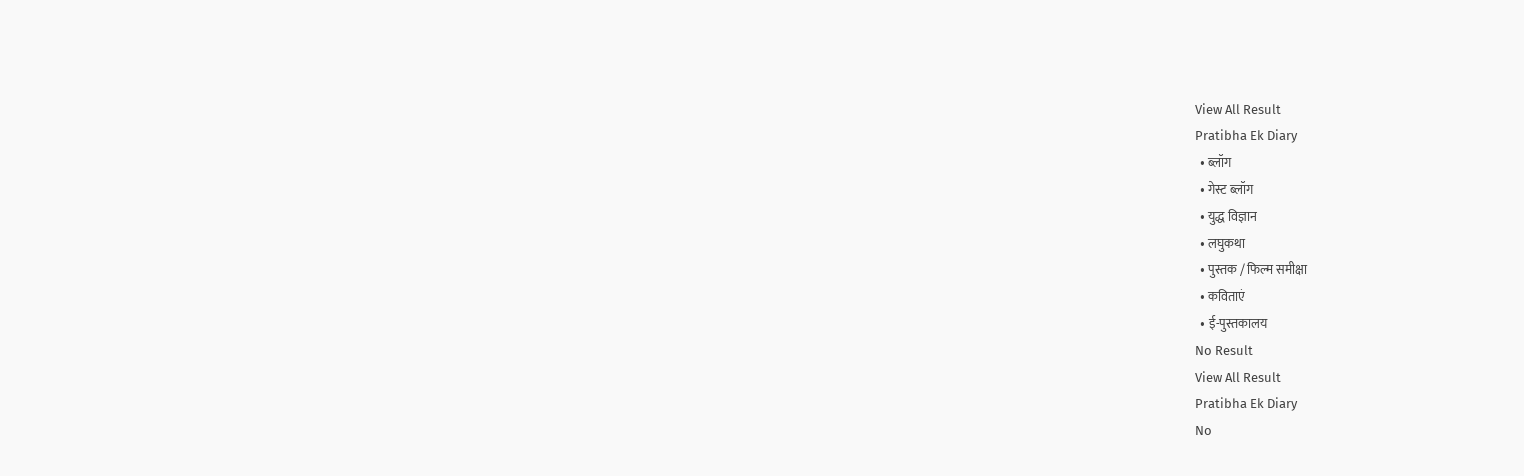View All Result
Pratibha Ek Diary
  • ब्लॉग
  • गेस्ट ब्लॉग
  • युद्ध विज्ञान
  • लघुकथा
  • पुस्तक / फिल्म समीक्षा
  • कविताएं
  • ई-पुस्तकालय
No Result
View All Result
Pratibha Ek Diary
No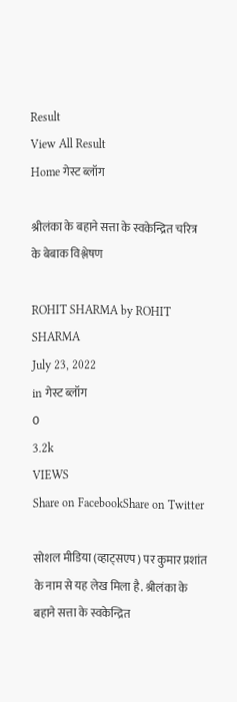Result
View All Result
Home गेस्ट ब्लॉग

श्रीलंका के बहाने सत्ता के स्वकेन्द्रित चरित्र के बेबाक विश्लेषण

ROHIT SHARMA by ROHIT SHARMA
July 23, 2022
in गेस्ट ब्लॉग
0
3.2k
VIEWS
Share on FacebookShare on Twitter

सोशल मीडिया (व्हाट्सएप) पर कुमार प्रशांत के नाम से यह लेख मिला है. श्रीलंका के बहाने सत्ता के स्वकेन्द्रित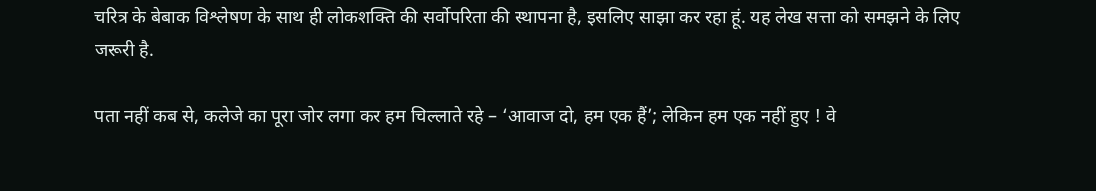चरित्र के बेबाक विश्लेषण के साथ ही लोकशक्ति की सर्वोपरिता की स्थापना है, इसलिए साझा कर रहा हूं. यह लेख सत्ता को समझने के लिए जरूरी है.

पता नहीं कब से, कलेजे का पूरा जोर लगा कर हम चिल्लाते रहे – ‘आवाज दो, हम एक हैं’; लेकिन हम एक नहीं हुए ! वे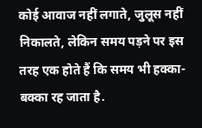कोई आवाज नहीं लगाते, जुलूस नहीं निकालते, लेकिन समय पड़ने पर इस तरह एक होते हैं कि समय भी हक्का-बक्का रह जाता है.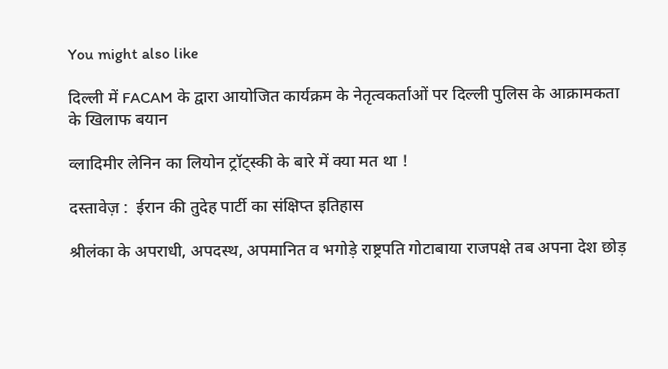You might also like

दिल्ली में FACAM के द्वारा आयोजित कार्यक्रम के नेतृत्वकर्ताओं पर दिल्ली पुलिस के आक्रामकता के खिलाफ बयान

व्लादिमीर लेनिन का लियोन ट्रॉट्स्की के बारे में क्या मत था !

दस्तावेज़ :  ईरान की तुदेह पार्टी का संक्षिप्त इतिहास

श्रीलंका के अपराधी, अपदस्थ, अपमानित व भगोड़े राष्ट्रपति गोटाबाया राजपक्षे तब अपना देश छोड़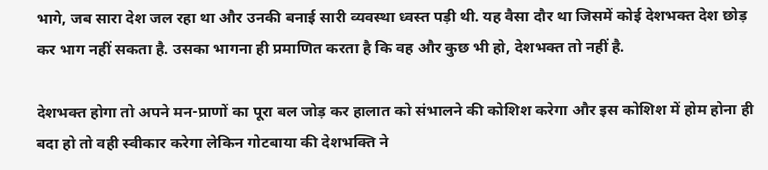भागे, जब सारा देश जल रहा था और उनकी बनाई सारी व्यवस्था ध्वस्त पड़ी थी. यह वैसा दौर था जिसमें कोई देशभक्त देश छोड़ कर भाग नहीं सकता है. उसका भागना ही प्रमाणित करता है कि वह और कुछ भी हो, देशभक्त तो नहीं है.

देशभक्त होगा तो अपने मन-प्राणों का पूरा बल जोड़ कर हालात को संभालने की कोशिश करेगा और इस कोशिश में होम होना ही बदा हो तो वही स्वीकार करेगा लेकिन गोटबाया की देशभक्ति ने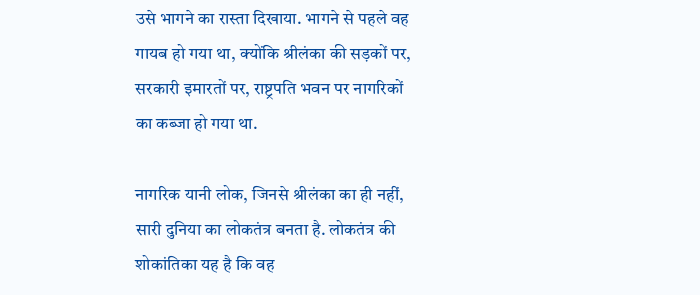उसे भागने का रास्ता दिखाया. भागने से पहले वह गायब हो गया था, क्योंकि श्रीलंका की सड़कों पर, सरकारी इमारतों पर, राष्ट्रपति भवन पर नागरिकों का कब्जा हो गया था.

नागरिक यानी लोक, जिनसे श्रीलंका का ही नहीं, सारी दुनिया का लोकतंत्र बनता है. लोकतंत्र की शोकांतिका यह है कि वह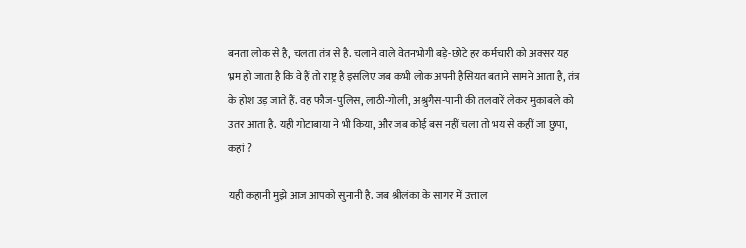बनता लोक से है, चलता तंत्र से है. चलाने वाले वेतनभोगी बड़े-छोटे हर कर्मचारी को अक्सर यह भ्रम हो जाता है कि वे हैं तो राष्ट्र है इसलिए जब कभी लोक अपनी हैसियत बताने सामने आता है, तंत्र के होश उड़ जाते हैं. वह फौज-पुलिस, लाठी-गोली, अश्रुगैस-पानी की तलवारें लेकर मुकाबले को उतर आता है. यही गोटाबाया ने भी किया, और जब कोई बस नहीं चला तो भय से कहीं जा छुपा, कहां ?

यही कहानी मुझे आज आपको सुनानी है. जब श्रीलंका के सागर में उत्ताल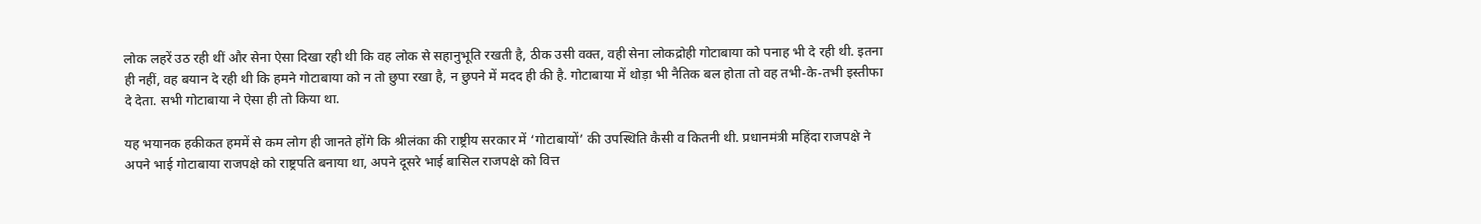लोक लहरें उठ रही थीं और सेना ऐसा दिखा रही थी कि वह लोक से सहानुभूति रखती है, ठीक उसी वक्त, वही सेना लोकद्रोही गोटाबाया को पनाह भी दे रही थी. इतना ही नहीं, वह बयान दे रही थी कि हमने गोटाबाया को न तो छुपा रखा है, न छुपने में मदद ही की है. गोटाबाया में थोड़ा भी नैतिक बल होता तो वह तभी-के-तभी इस्तीफा दे देता. सभी गोटाबाया ने ऐसा ही तो किया था.

यह भयानक हकीकत हममें से कम लोग ही जानते होंगे कि श्रीलंका की राष्ट्रीय सरकार में ‘गोटाबायों’ की उपस्थिति कैसी व कितनी थी. प्रधानमंत्री महिंदा राजपक्षे ने अपने भाई गोटाबाया राजपक्षे को राष्ट्रपति बनाया था, अपने दूसरे भाई बासिल राजपक्षे को वित्त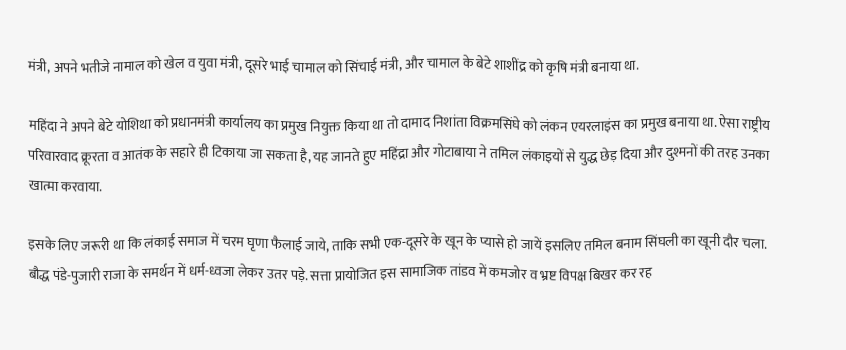मंत्री, अपने भतीजे नामाल को खेल व युवा मंत्री, दूसरे भाई चामाल को सिंचाई मंत्री, और चामाल के बेटे शाशींद्र को कृषि मंत्री बनाया था.

महिंदा ने अपने बेटे योशिथा को प्रधानमंत्री कार्यालय का प्रमुख नियुक्त किया था तो दामाद निशांता विक्रमसिंघे को लंकन एयरलाइंस का प्रमुख बनाया था. ऐसा राष्ट्रीय परिवारवाद क्रूरता व आतंक के सहारे ही टिकाया जा सकता है, यह जानते हुए महिंद्रा और गोटाबाया ने तमिल लंकाइयों से युद्ध छेड़ दिया और दुश्मनों की तरह उनका खात्मा करवाया.

इसके लिए जरूरी था कि लंकाई समाज में चरम घृणा फैलाई जाये, ताकि सभी एक-दूसरे के खून के प्यासे हो जायें इसलिए तमिल बनाम सिंघली का खूनी दौर चला. बौद्ध पंडे-पुजारी राजा के समर्थन में धर्म-ध्वजा लेकर उतर पड़े. सत्ता प्रायोजित इस सामाजिक तांडव में कमजोर व भ्रष्ट विपक्ष बिखर कर रह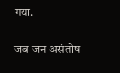गया.

जब जन असंतोष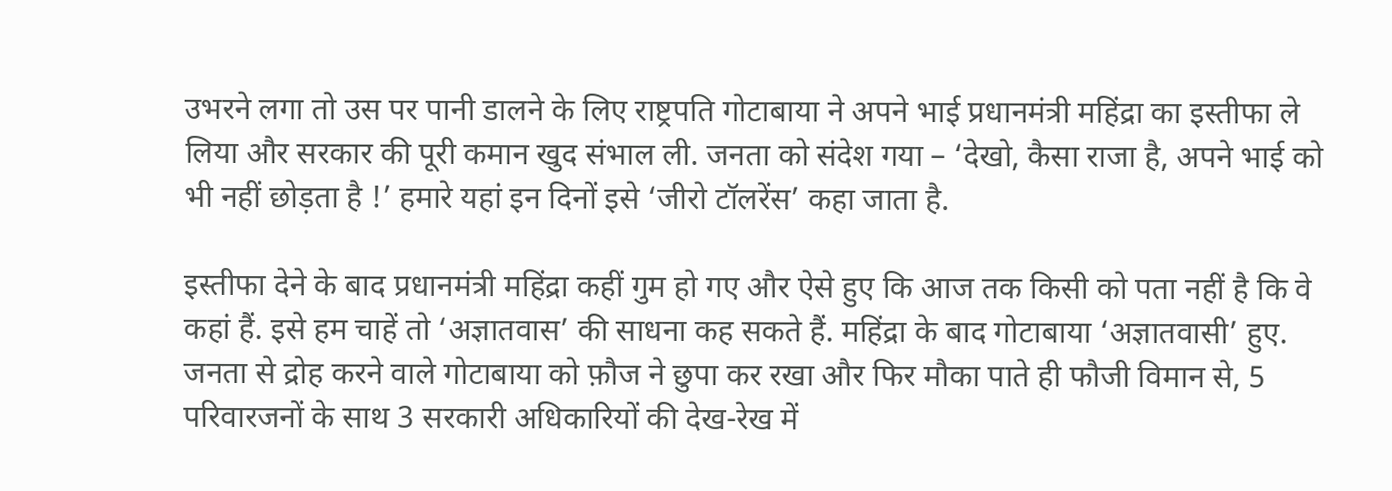उभरने लगा तो उस पर पानी डालने के लिए राष्ट्रपति गोटाबाया ने अपने भाई प्रधानमंत्री महिंद्रा का इस्तीफा ले लिया और सरकार की पूरी कमान खुद संभाल ली. जनता को संदेश गया – ‘देखो, कैसा राजा है, अपने भाई को भी नहीं छोड़ता है !’ हमारे यहां इन दिनों इसे ‘जीरो टॉलरेंस’ कहा जाता है.

इस्तीफा देने के बाद प्रधानमंत्री महिंद्रा कहीं गुम हो गए और ऐसे हुए कि आज तक किसी को पता नहीं है कि वे कहां हैं. इसे हम चाहें तो ‘अज्ञातवास’ की साधना कह सकते हैं. महिंद्रा के बाद गोटाबाया ‘अज्ञातवासी’ हुए. जनता से द्रोह करने वाले गोटाबाया को फ़ौज ने छुपा कर रखा और फिर मौका पाते ही फौजी विमान से, 5 परिवारजनों के साथ 3 सरकारी अधिकारियों की देख-रेख में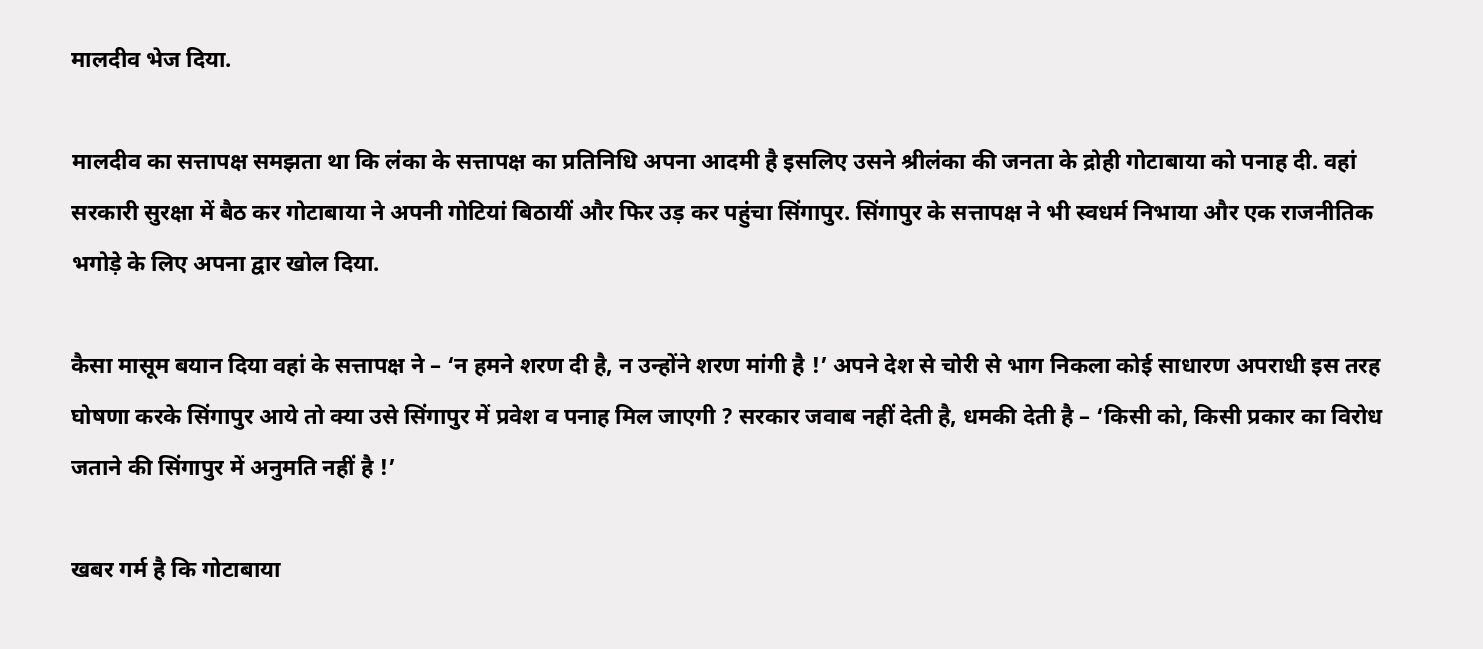मालदीव भेज दिया.

मालदीव का सत्तापक्ष समझता था कि लंका के सत्तापक्ष का प्रतिनिधि अपना आदमी है इसलिए उसने श्रीलंका की जनता के द्रोही गोटाबाया को पनाह दी. वहां सरकारी सुरक्षा में बैठ कर गोटाबाया ने अपनी गोटियां बिठायीं और फिर उड़ कर पहुंचा सिंगापुर. सिंगापुर के सत्तापक्ष ने भी स्वधर्म निभाया और एक राजनीतिक भगोड़े के लिए अपना द्वार खोल दिया.

कैसा मासूम बयान दिया वहां के सत्तापक्ष ने – ‘न हमने शरण दी है, न उन्होंने शरण मांगी है !’ अपने देश से चोरी से भाग निकला कोई साधारण अपराधी इस तरह घोषणा करके सिंगापुर आये तो क्या उसे सिंगापुर में प्रवेश व पनाह मिल जाएगी ? सरकार जवाब नहीं देती है, धमकी देती है – ‘किसी को, किसी प्रकार का विरोध जताने की सिंगापुर में अनुमति नहीं है !’

खबर गर्म है कि गोटाबाया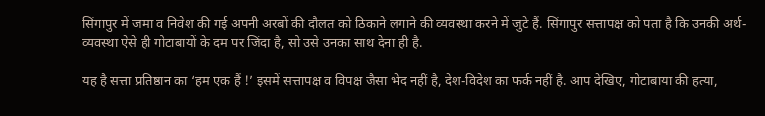सिंगापुर में जमा व निवेश की गई अपनी अरबों की दौलत को ठिकाने लगाने की व्यवस्था करने में जुटे हैं. सिंगापुर सत्तापक्ष को पता है कि उनकी अर्थ-व्यवस्था ऐसे ही गोटाबायों के दम पर जिंदा है, सो उसे उनका साथ देना ही है.

यह है सत्ता प्रतिष्ठान का ‘हम एक हैं !’ इसमें सत्तापक्ष व विपक्ष जैसा भेद नहीं है, देश-विदेश का फर्क नहीं है. आप देखिए, गोटाबाया की हत्या,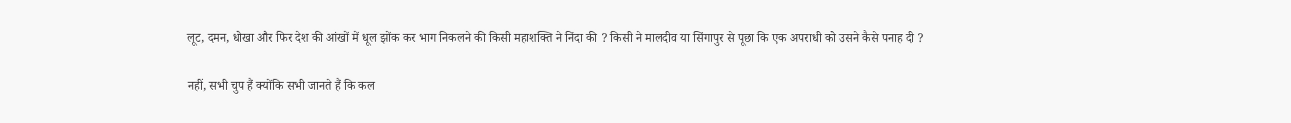लूट, दमन, धोखा और फिर देश की आंखों में धूल झोंक कर भाग निकलने की किसी महाशक्ति ने निंदा की ? किसी ने मालदीव या सिंगापुर से पूछा कि एक अपराधी को उसने कैसे पनाह दी ?

नहीं, सभी चुप हैं क्योंकि सभी जानते हैं कि कल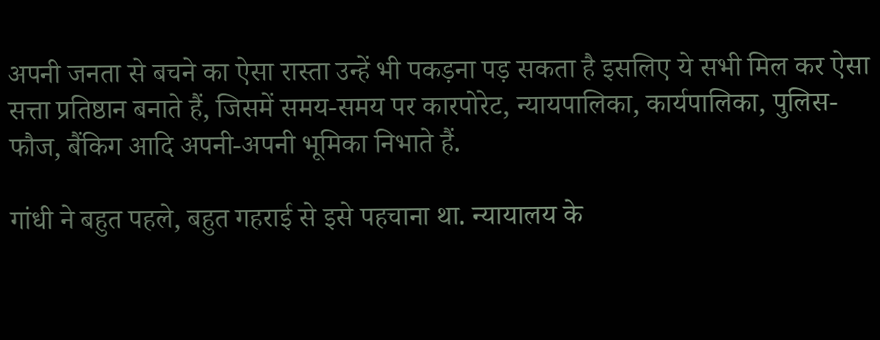अपनी जनता से बचने का ऐसा रास्ता उन्हें भी पकड़ना पड़ सकता है इसलिए ये सभी मिल कर ऐसा सत्ता प्रतिष्ठान बनाते हैं, जिसमें समय-समय पर कारपोरेट, न्यायपालिका, कार्यपालिका, पुलिस-फौज, बैंकिग आदि अपनी-अपनी भूमिका निभाते हैं.

गांधी ने बहुत पहले, बहुत गहराई से इसे पहचाना था. न्यायालय के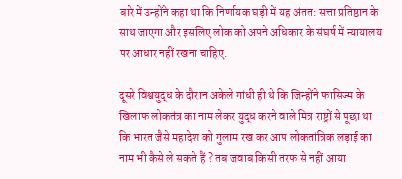बारे में उन्होंने कहा था कि निर्णायक घड़ी में यह अंतत: सत्ता प्रतिष्ठान के साथ जाएगा और इसलिए लोक को अपने अधिकार के संघर्ष में न्यायालय पर आधार नहीं रखना चाहिए.

दूसरे विश्वयुद्ध के दौरान अकेले गांधी ही थे कि जिन्होंने फासिज्म के खिलाफ लोकतंत्र का नाम लेकर युद्ध करने वाले मित्र राष्ट्रों से पूछा था कि भारत जैसे महादेश को गुलाम रख कर आप लोकतांत्रिक लड़ाई का नाम भी कैसे ले सकते हैं ? तब जवाब किसी तरफ से नहीं आया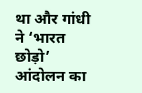था और गांधी ने ‘भारत छोड़ो’ आंदोलन का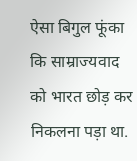ऐसा बिगुल फूंका कि साम्राज्यवाद को भारत छोड़ कर निकलना पड़ा था.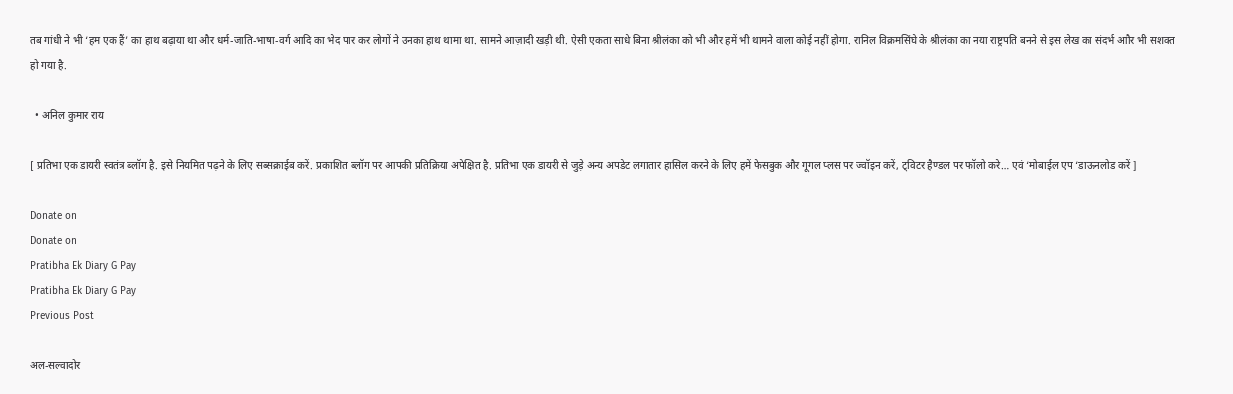तब गांधी ने भी ‘हम एक हैं’ का हाथ बढ़ाया था और धर्म-जाति-भाषा-वर्ग आदि का भेद पार कर लोगों ने उनका हाथ थामा था. सामने आज़ादी खड़ी थी. ऐसी एकता साधे बिना श्रीलंका को भी और हमें भी थामने वाला कोई नहीं होगा. रानिल विक्रमसिंघे के श्रीलंका का नया राष्ट्रपति बनने से इस लेख का संदर्भ आौर भी सशक्त हो गया है.

  • अनिल कुमार राय

[ प्रतिभा एक डायरी स्वतंत्र ब्लॉग है. इसे नियमित पढ़ने के लिए सब्सक्राईब करें. प्रकाशित ब्लॉग पर आपकी प्रतिक्रिया अपेक्षित है. प्रतिभा एक डायरी से जुड़े अन्य अपडेट लगातार हासिल करने के लिए हमें फेसबुक और गूगल प्लस पर ज्वॉइन करें, ट्विटर हैण्डल पर फॉलो करे… एवं ‘मोबाईल एप ‘डाऊनलोड करें ]

Donate on
Donate on
Pratibha Ek Diary G Pay
Pratibha Ek Diary G Pay
Previous Post

अल-सल्वादोर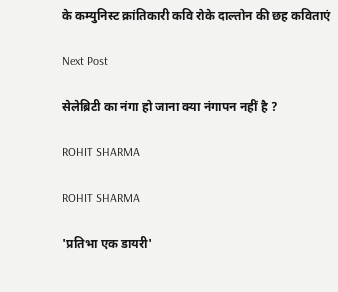के कम्युनिस्ट क्रांतिकारी कवि रोके दाल्तोन की छह कविताएं

Next Post

सेलेब्रिटी का नंगा हो जाना क्या नंगापन नहीं है ?

ROHIT SHARMA

ROHIT SHARMA

'प्रतिभा एक डायरी'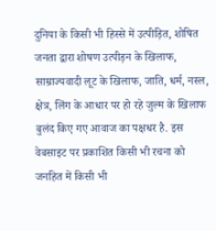दुनिया के किसी भी हिस्से में उत्पीड़ित, शोषित जनता द्वारा शोषण उत्पीड़न के खिलाफ, साम्राज्यवादी लूट के खिलाफ, जाति, धर्म, नस्ल, क्षेत्र, लिंग के आधार पर हो रहे जुल्म के खिलाफ बुलंद किए गए आवाज का पक्षधर है. इस वेबसाइट पर प्रकाशित किसी भी रचना को जनहित में किसी भी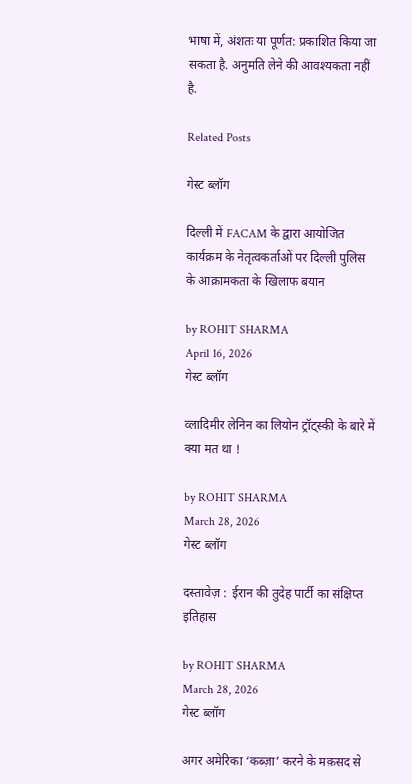भाषा में, अंशतः या पूर्णत: प्रकाशित किया जा सकता है. अनुमति लेने की आवश्यकता नहीं है.

Related Posts

गेस्ट ब्लॉग

दिल्ली में FACAM के द्वारा आयोजित कार्यक्रम के नेतृत्वकर्ताओं पर दिल्ली पुलिस के आक्रामकता के खिलाफ बयान

by ROHIT SHARMA
April 16, 2026
गेस्ट ब्लॉग

व्लादिमीर लेनिन का लियोन ट्रॉट्स्की के बारे में क्या मत था !

by ROHIT SHARMA
March 28, 2026
गेस्ट ब्लॉग

दस्तावेज़ :  ईरान की तुदेह पार्टी का संक्षिप्त इतिहास

by ROHIT SHARMA
March 28, 2026
गेस्ट ब्लॉग

अगर अमेरिका ‘कब्ज़ा’ करने के मक़सद से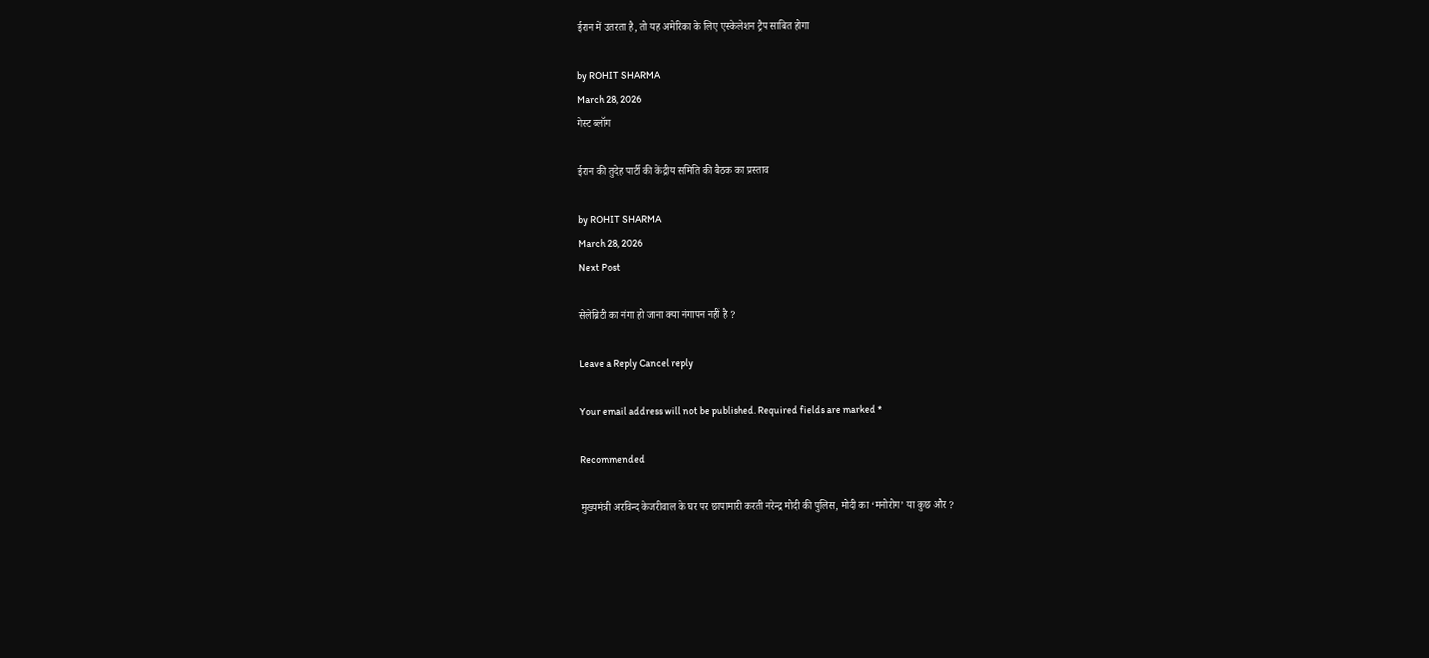ईरान में उतरता है, तो यह अमेरिका के लिए एस्केलेशन ट्रैप साबित होगा

by ROHIT SHARMA
March 28, 2026
गेस्ट ब्लॉग

ईरान की तुदेह पार्टी की केंद्रीय समिति की बैठक का प्रस्ताव

by ROHIT SHARMA
March 28, 2026
Next Post

सेलेब्रिटी का नंगा हो जाना क्या नंगापन नहीं है ?

Leave a Reply Cancel reply

Your email address will not be published. Required fields are marked *

Recommended

मुख्यमंत्री अरविन्द केजरीवाल के घर पर छापामारी करती नरेन्द्र मोदी की पुलिस, मोदी का ‘मनोरोग’ या कुछ और ?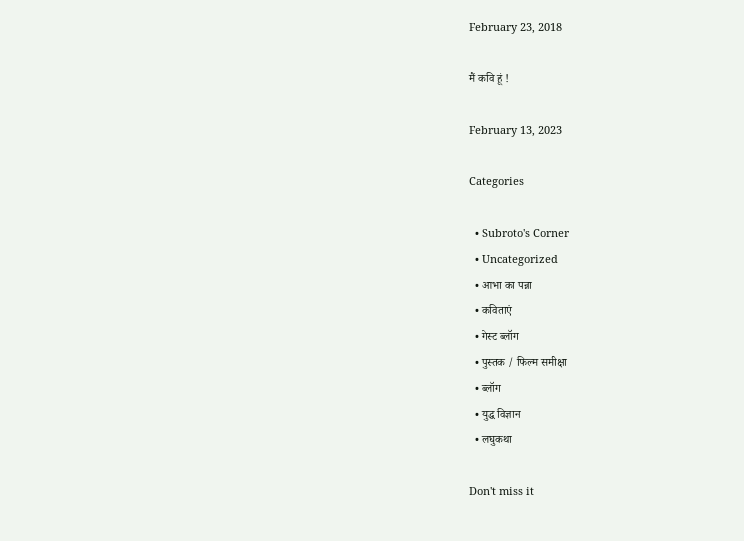February 23, 2018

मैं कवि हूं !

February 13, 2023

Categories

  • Subroto's Corner
  • Uncategorized
  • आभा का पन्ना
  • कविताएं
  • गेस्ट ब्लॉग
  • पुस्तक / फिल्म समीक्षा
  • ब्लॉग
  • युद्ध विज्ञान
  • लघुकथा

Don't miss it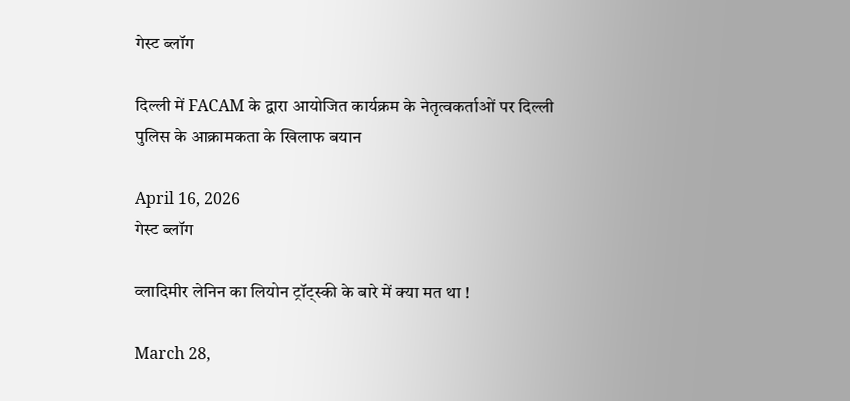गेस्ट ब्लॉग

दिल्ली में FACAM के द्वारा आयोजित कार्यक्रम के नेतृत्वकर्ताओं पर दिल्ली पुलिस के आक्रामकता के खिलाफ बयान

April 16, 2026
गेस्ट ब्लॉग

व्लादिमीर लेनिन का लियोन ट्रॉट्स्की के बारे में क्या मत था !

March 28,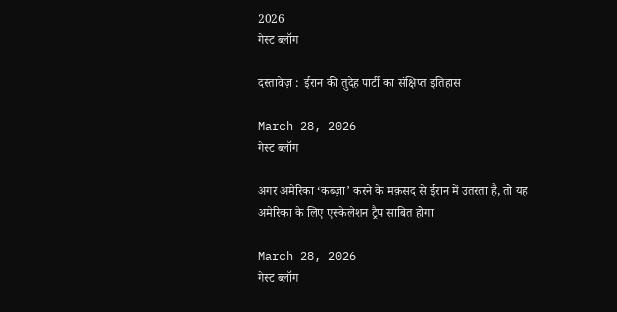2026
गेस्ट ब्लॉग

दस्तावेज़ :  ईरान की तुदेह पार्टी का संक्षिप्त इतिहास

March 28, 2026
गेस्ट ब्लॉग

अगर अमेरिका ‘कब्ज़ा’ करने के मक़सद से ईरान में उतरता है, तो यह अमेरिका के लिए एस्केलेशन ट्रैप साबित होगा

March 28, 2026
गेस्ट ब्लॉग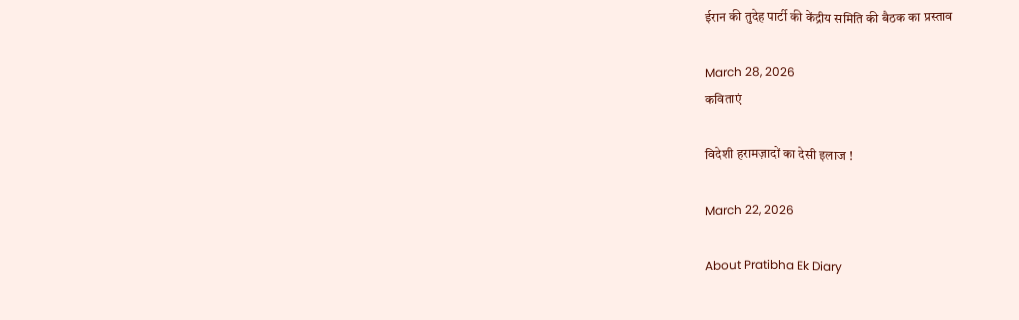ईरान की तुदेह पार्टी की केंद्रीय समिति की बैठक का प्रस्ताव

March 28, 2026
कविताएं

विदेशी हरामज़ादों का देसी इलाज !

March 22, 2026

About Pratibha Ek Diary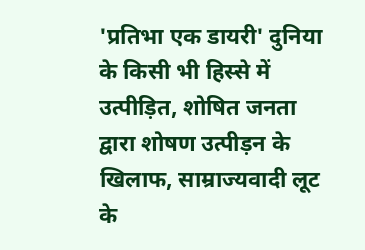'प्रतिभा एक डायरी' दुनिया के किसी भी हिस्से में उत्पीड़ित, शोषित जनता द्वारा शोषण उत्पीड़न के खिलाफ, साम्राज्यवादी लूट के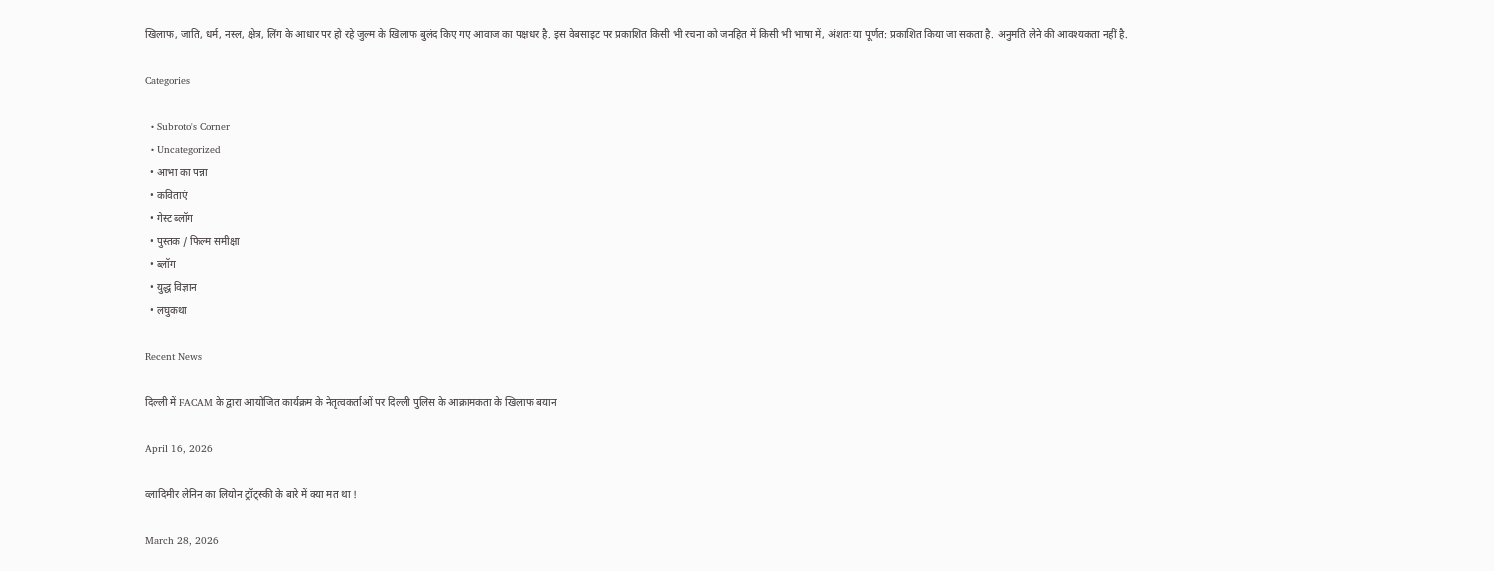खिलाफ, जाति, धर्म, नस्ल, क्षेत्र, लिंग के आधार पर हो रहे जुल्म के खिलाफ बुलंद किए गए आवाज का पक्षधर है. इस वेबसाइट पर प्रकाशित किसी भी रचना को जनहित में किसी भी भाषा में, अंशतः या पूर्णत: प्रकाशित किया जा सकता है. अनुमति लेने की आवश्यकता नहीं है.

Categories

  • Subroto's Corner
  • Uncategorized
  • आभा का पन्ना
  • कविताएं
  • गेस्ट ब्लॉग
  • पुस्तक / फिल्म समीक्षा
  • ब्लॉग
  • युद्ध विज्ञान
  • लघुकथा

Recent News

दिल्ली में FACAM के द्वारा आयोजित कार्यक्रम के नेतृत्वकर्ताओं पर दिल्ली पुलिस के आक्रामकता के खिलाफ बयान

April 16, 2026

व्लादिमीर लेनिन का लियोन ट्रॉट्स्की के बारे में क्या मत था !

March 28, 2026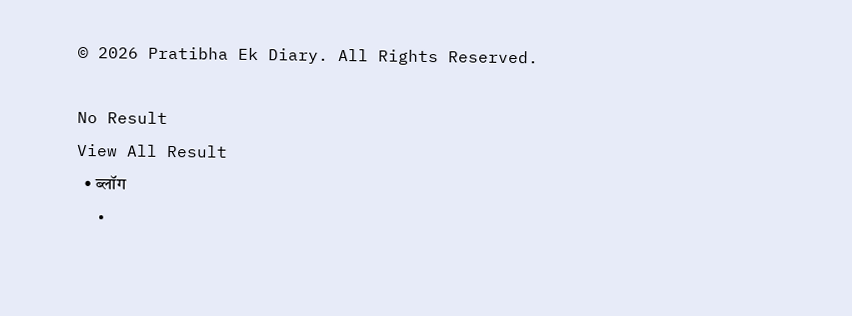© 2026 Pratibha Ek Diary. All Rights Reserved.

No Result
View All Result
  • ब्लॉग
  •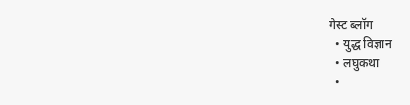गेस्ट ब्लॉग
  • युद्ध विज्ञान
  • लघुकथा
  •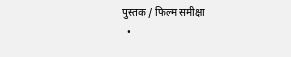पुस्तक / फिल्म समीक्षा
  •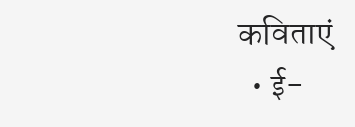कविताएं
  • ई-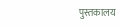पुस्तकालय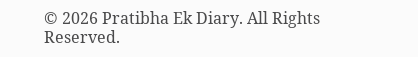© 2026 Pratibha Ek Diary. All Rights Reserved.